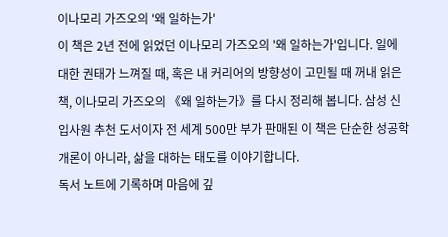이나모리 가즈오의 '왜 일하는가'
이 책은 2년 전에 읽었던 이나모리 가즈오의 '왜 일하는가'입니다. 일에 대한 권태가 느껴질 때, 혹은 내 커리어의 방향성이 고민될 때 꺼내 읽은 책, 이나모리 가즈오의 《왜 일하는가》를 다시 정리해 봅니다. 삼성 신입사원 추천 도서이자 전 세계 500만 부가 판매된 이 책은 단순한 성공학 개론이 아니라, 삶을 대하는 태도를 이야기합니다.
독서 노트에 기록하며 마음에 깊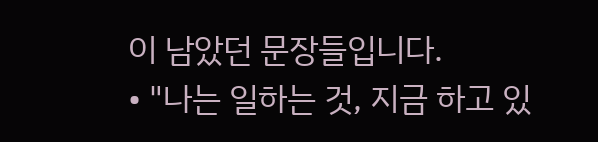이 남았던 문장들입니다.
• "나는 일하는 것, 지금 하고 있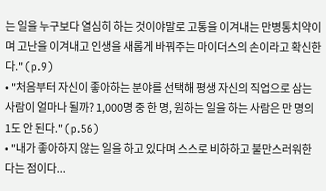는 일을 누구보다 열심히 하는 것이야말로 고통을 이겨내는 만병통치약이며 고난을 이겨내고 인생을 새롭게 바꿔주는 마이더스의 손이라고 확신한다." (p.9)
• "처음부터 자신이 좋아하는 분야를 선택해 평생 자신의 직업으로 삼는 사람이 얼마나 될까? 1,000명 중 한 명, 원하는 일을 하는 사람은 만 명의 1도 안 된다." (p.56)
• "내가 좋아하지 않는 일을 하고 있다며 스스로 비하하고 불만스러워한다는 점이다...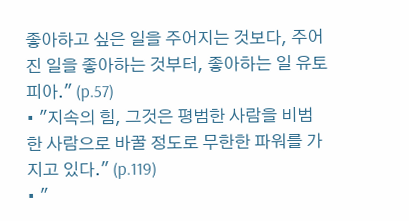좋아하고 싶은 일을 주어지는 것보다, 주어진 일을 좋아하는 것부터, 좋아하는 일 유토피아." (p.57)
• "지속의 힘, 그것은 평범한 사람을 비범한 사람으로 바꿀 정도로 무한한 파워를 가지고 있다." (p.119)
• "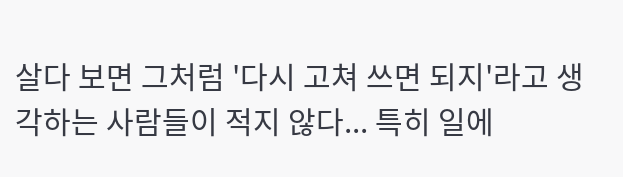살다 보면 그처럼 '다시 고쳐 쓰면 되지'라고 생각하는 사람들이 적지 않다... 특히 일에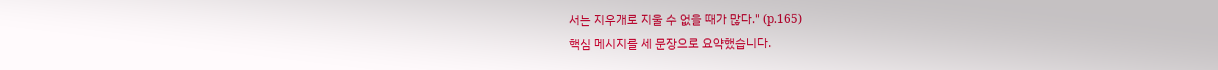서는 지우개로 지울 수 없을 때가 많다." (p.165)
핵심 메시지를 세 문장으로 요약했습니다.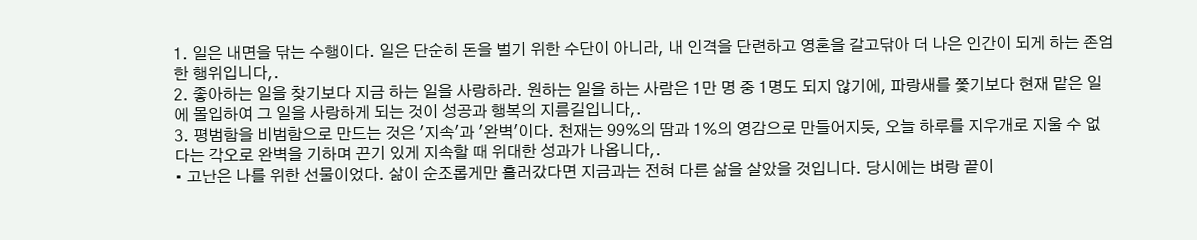1. 일은 내면을 닦는 수행이다. 일은 단순히 돈을 벌기 위한 수단이 아니라, 내 인격을 단련하고 영혼을 갈고닦아 더 나은 인간이 되게 하는 존엄한 행위입니다,.
2. 좋아하는 일을 찾기보다 지금 하는 일을 사랑하라. 원하는 일을 하는 사람은 1만 명 중 1명도 되지 않기에, 파랑새를 쫓기보다 현재 맡은 일에 몰입하여 그 일을 사랑하게 되는 것이 성공과 행복의 지름길입니다,.
3. 평범함을 비범함으로 만드는 것은 '지속'과 '완벽'이다. 천재는 99%의 땀과 1%의 영감으로 만들어지듯, 오늘 하루를 지우개로 지울 수 없다는 각오로 완벽을 기하며 끈기 있게 지속할 때 위대한 성과가 나옵니다,.
• 고난은 나를 위한 선물이었다. 삶이 순조롭게만 흘러갔다면 지금과는 전혀 다른 삶을 살았을 것입니다. 당시에는 벼랑 끝이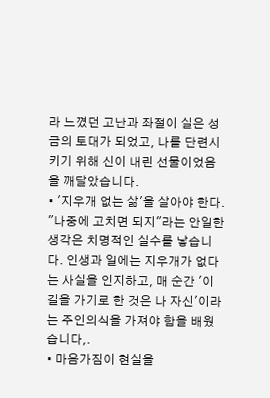라 느꼈던 고난과 좌절이 실은 성금의 토대가 되었고, 나를 단련시키기 위해 신이 내린 선물이었음을 깨달았습니다.
• '지우개 없는 삶'을 살아야 한다. "나중에 고치면 되지"라는 안일한 생각은 치명적인 실수를 낳습니다. 인생과 일에는 지우개가 없다는 사실을 인지하고, 매 순간 '이 길을 가기로 한 것은 나 자신'이라는 주인의식을 가져야 함을 배웠습니다,.
• 마음가짐이 현실을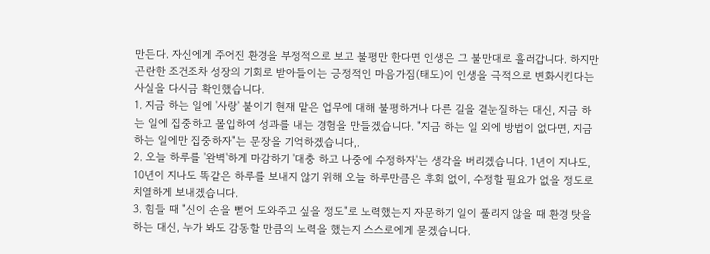만든다. 자신에게 주어진 환경을 부정적으로 보고 불평만 한다면 인생은 그 불만대로 흘러갑니다. 하지만 곤란한 조건조차 성장의 기회로 받아들이는 긍정적인 마음가짐(태도)이 인생을 극적으로 변화시킨다는 사실을 다시금 확인했습니다.
1. 지금 하는 일에 '사랑' 붙이기 현재 맡은 업무에 대해 불평하거나 다른 길을 곁눈질하는 대신, 지금 하는 일에 집중하고 몰입하여 성과를 내는 경험을 만들겠습니다. "지금 하는 일 외에 방법이 없다면, 지금 하는 일에만 집중하자"는 문장을 기억하겠습니다,.
2. 오늘 하루를 '완벽'하게 마감하기 '대충 하고 나중에 수정하자'는 생각을 버리겠습니다. 1년이 지나도, 10년이 지나도 똑같은 하루를 보내지 않기 위해 오늘 하루만큼은 후회 없이, 수정할 필요가 없을 정도로 치열하게 보내겠습니다.
3. 힘들 때 "신이 손을 뻗어 도와주고 싶을 정도"로 노력했는지 자문하기 일이 풀리지 않을 때 환경 탓을 하는 대신, 누가 봐도 감동할 만큼의 노력을 했는지 스스로에게 묻겠습니다.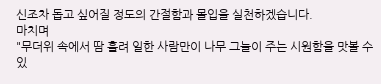신조차 돕고 싶어질 정도의 간절함과 몰입을 실천하겠습니다.
마치며
"무더위 속에서 땀 흘려 일한 사람만이 나무 그늘이 주는 시원함을 맛볼 수 있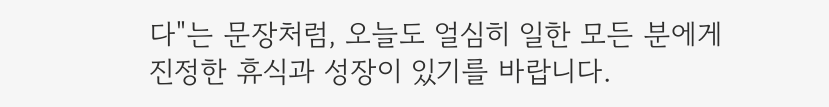다"는 문장처럼, 오늘도 얼심히 일한 모든 분에게 진정한 휴식과 성장이 있기를 바랍니다.